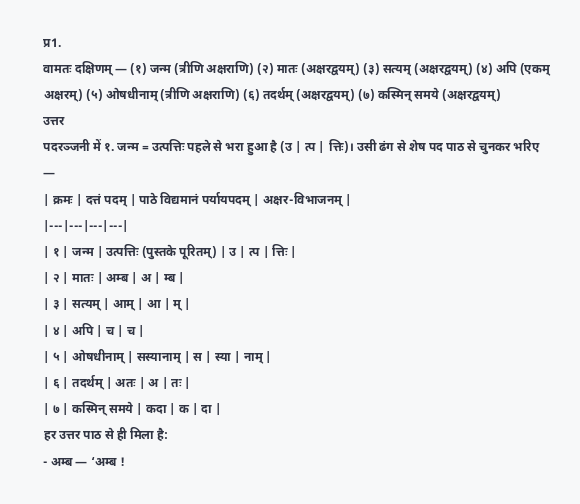प्र1.
वामतः दक्षिणम् — (१) जन्म (त्रीणि अक्षराणि) (२) मातः (अक्षरद्वयम्) (३) सत्यम् (अक्षरद्वयम्) (४) अपि (एकम् अक्षरम्) (५) ओषधीनाम् (त्रीणि अक्षराणि) (६) तदर्थम् (अक्षरद्वयम्) (७) कस्मिन् समये (अक्षरद्वयम्)
उत्तर
पदरञ्जनी में १. जन्म = उत्पत्तिः पहले से भरा हुआ है (उ | त्प | त्तिः)। उसी ढंग से शेष पद पाठ से चुनकर भरिए —
| क्रमः | दत्तं पदम् | पाठे विद्यमानं पर्यायपदम् | अक्षर-विभाजनम् |
|---|---|---|---|
| १ | जन्म | उत्पत्तिः (पुस्तके पूरितम्) | उ | त्प | त्तिः |
| २ | मातः | अम्ब | अ | म्ब |
| ३ | सत्यम् | आम् | आ | म् |
| ४ | अपि | च | च |
| ५ | ओषधीनाम् | सस्यानाम् | स | स्या | नाम् |
| ६ | तदर्थम् | अतः | अ | तः |
| ७ | कस्मिन् समये | कदा | क | दा |
हर उत्तर पाठ से ही मिला है:
- अम्ब — ‘अम्ब !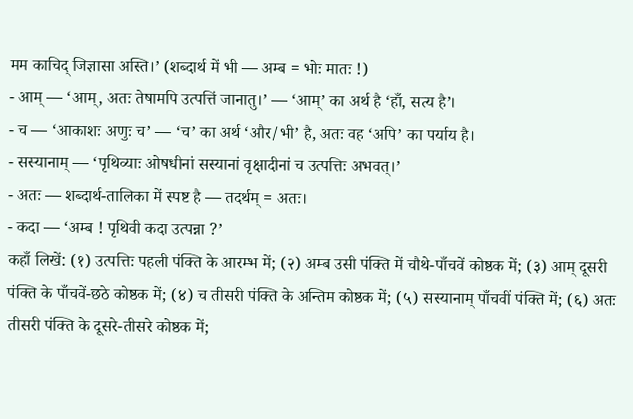मम काचिद् जिज्ञासा अस्ति।’ (शब्दार्थ में भी — अम्ब = भोः मातः !)
- आम् — ‘आम्, अतः तेषामपि उत्पत्तिं जानातु।’ — ‘आम्’ का अर्थ है ‘हाँ, सत्य है’।
- च — ‘आकाशः अणुः च’ — ‘च’ का अर्थ ‘और/भी’ है, अतः वह ‘अपि’ का पर्याय है।
- सस्यानाम् — ‘पृथिव्याः ओषधीनां सस्यानां वृक्षादीनां च उत्पत्तिः अभवत्।’
- अतः — शब्दार्थ-तालिका में स्पष्ट है — तदर्थम् = अतः।
- कदा — ‘अम्ब ! पृथिवी कदा उत्पन्ना ?’
कहाँ लिखें: (१) उत्पत्तिः पहली पंक्ति के आरम्भ में; (२) अम्ब उसी पंक्ति में चौथे-पाँचवें कोष्ठक में; (३) आम् दूसरी पंक्ति के पाँचवें-छठे कोष्ठक में; (४) च तीसरी पंक्ति के अन्तिम कोष्ठक में; (५) सस्यानाम् पाँचवीं पंक्ति में; (६) अतः तीसरी पंक्ति के दूसरे-तीसरे कोष्ठक में;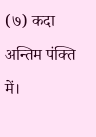(७) कदा अन्तिम पंक्ति में।